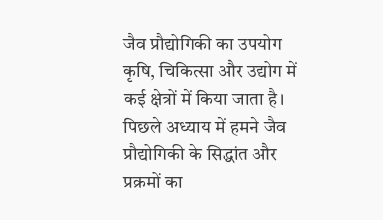जैव प्रौद्योगिकी का उपयोग कृषि, चिकित्सा और उद्योग में कई क्षेत्रों में किया जाता है। पिछले अध्याय में हमने जैव प्रौद्योगिकी के सिद्धांत और प्रक्रमों का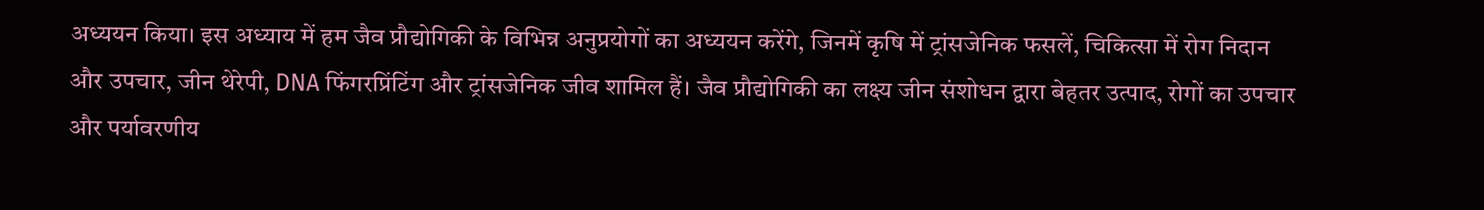अध्ययन किया। इस अध्याय में हम जैव प्रौद्योगिकी के विभिन्न अनुप्रयोगों का अध्ययन करेंगे, जिनमें कृषि में ट्रांसजेनिक फसलें, चिकित्सा में रोग निदान और उपचार, जीन थेरेपी, DNA फिंगरप्रिंटिंग और ट्रांसजेनिक जीव शामिल हैं। जैव प्रौद्योगिकी का लक्ष्य जीन संशोधन द्वारा बेहतर उत्पाद, रोगों का उपचार और पर्यावरणीय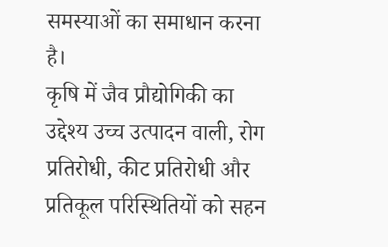समस्याओं का समाधान करना है।
कृषि में जैव प्रौद्योगिकी का उद्देश्य उच्च उत्पादन वाली, रोग प्रतिरोधी, कीट प्रतिरोधी और प्रतिकूल परिस्थितियों को सहन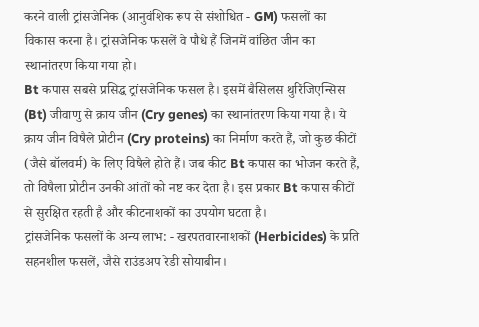करने वाली ट्रांसजेनिक (आनुवंशिक रूप से संशोधित - GM) फसलों का विकास करना है। ट्रांसजेनिक फसलें वे पौधे हैं जिनमें वांछित जीन का स्थानांतरण किया गया हो।
Bt कपास सबसे प्रसिद्ध ट्रांसजेनिक फसल है। इसमें बैसिलस थुरिंजिएन्सिस (Bt) जीवाणु से क्राय जीन (Cry genes) का स्थानांतरण किया गया है। ये क्राय जीन विषैले प्रोटीन (Cry proteins) का निर्माण करते हैं, जो कुछ कीटों (जैसे बॉलवर्म) के लिए विषैले होते हैं। जब कीट Bt कपास का भोजन करते हैं, तो विषैला प्रोटीन उनकी आंतों को नष्ट कर देता है। इस प्रकार Bt कपास कीटों से सुरक्षित रहती है और कीटनाशकों का उपयोग घटता है।
ट्रांसजेनिक फसलों के अन्य लाभ: - खरपतवारनाशकों (Herbicides) के प्रति सहनशील फसलें, जैसे राउंडअप रेडी सोयाबीन।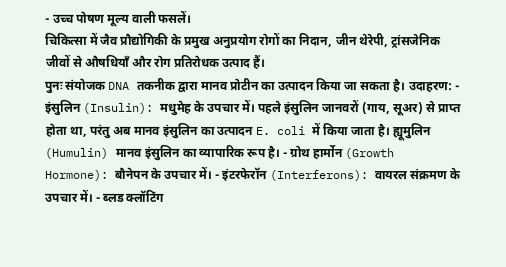- उच्च पोषण मूल्य वाली फसलें।
चिकित्सा में जैव प्रौद्योगिकी के प्रमुख अनुप्रयोग रोगों का निदान, जीन थेरेपी, ट्रांसजेनिक जीवों से औषधियाँ और रोग प्रतिरोधक उत्पाद हैं।
पुनः संयोजक DNA तकनीक द्वारा मानव प्रोटीन का उत्पादन किया जा सकता है। उदाहरण: - इंसुलिन (Insulin): मधुमेह के उपचार में। पहले इंसुलिन जानवरों (गाय, सूअर) से प्राप्त होता था, परंतु अब मानव इंसुलिन का उत्पादन E. coli में किया जाता है। ह्यूमुलिन (Humulin) मानव इंसुलिन का व्यापारिक रूप है। - ग्रोथ हार्मोन (Growth Hormone): बौनेपन के उपचार में। - इंटरफेरॉन (Interferons): वायरल संक्रमण के उपचार में। - ब्लड क्लॉटिंग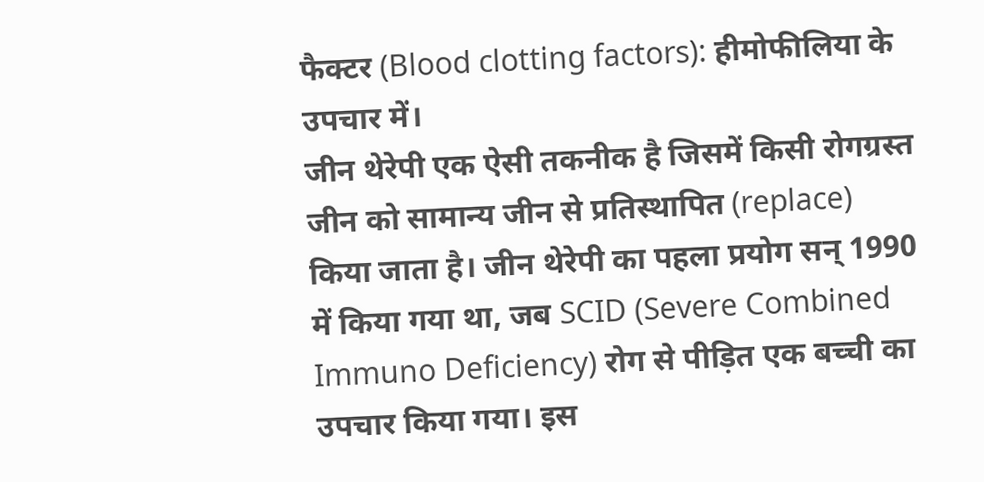फैक्टर (Blood clotting factors): हीमोफीलिया के उपचार में।
जीन थेरेपी एक ऐसी तकनीक है जिसमें किसी रोगग्रस्त जीन को सामान्य जीन से प्रतिस्थापित (replace) किया जाता है। जीन थेरेपी का पहला प्रयोग सन् 1990 में किया गया था, जब SCID (Severe Combined Immuno Deficiency) रोग से पीड़ित एक बच्ची का उपचार किया गया। इस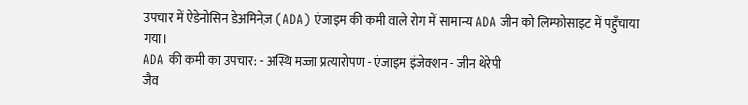उपचार में ऐडेनोसिन डेअमिनेज़ (ADA) एंजाइम की कमी वाले रोग में सामान्य ADA जीन को लिम्फोसाइट में पहुँचाया गया।
ADA की कमी का उपचार: - अस्थि मज्जा प्रत्यारोपण - एंजाइम इंजेक्शन - जीन थेरेपी
जैव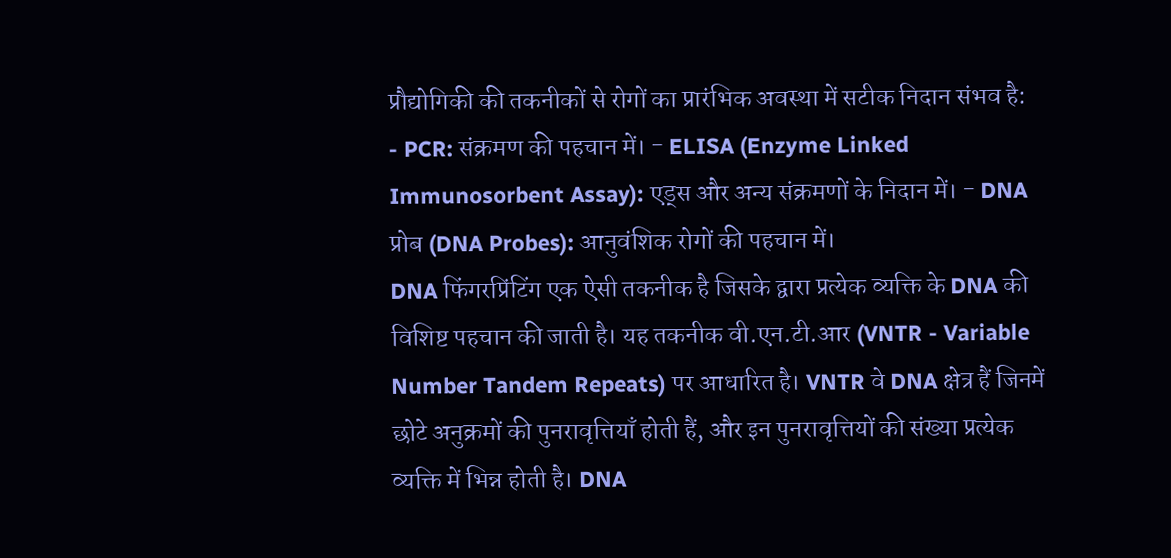प्रौद्योगिकी की तकनीकों से रोगों का प्रारंभिक अवस्था में सटीक निदान संभव है: - PCR: संक्रमण की पहचान में। - ELISA (Enzyme Linked Immunosorbent Assay): एड्स और अन्य संक्रमणों के निदान में। - DNA प्रोब (DNA Probes): आनुवंशिक रोगों की पहचान में।
DNA फिंगरप्रिंटिंग एक ऐसी तकनीक है जिसके द्वारा प्रत्येक व्यक्ति के DNA की विशिष्ट पहचान की जाती है। यह तकनीक वी.एन.टी.आर (VNTR - Variable Number Tandem Repeats) पर आधारित है। VNTR वे DNA क्षेत्र हैं जिनमें छोटे अनुक्रमों की पुनरावृत्तियाँ होती हैं, और इन पुनरावृत्तियों की संख्या प्रत्येक व्यक्ति में भिन्न होती है। DNA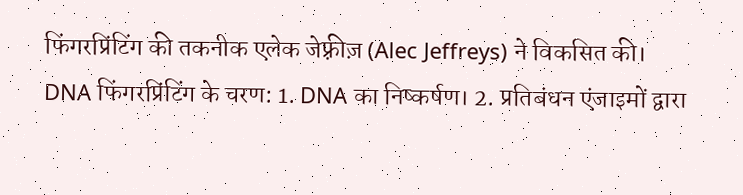फिंगरप्रिंटिंग की तकनीक एलेक जेफ़्रीज़ (Alec Jeffreys) ने विकसित की।
DNA फिंगरप्रिंटिंग के चरण: 1. DNA का निष्कर्षण। 2. प्रतिबंधन एंजाइमों द्वारा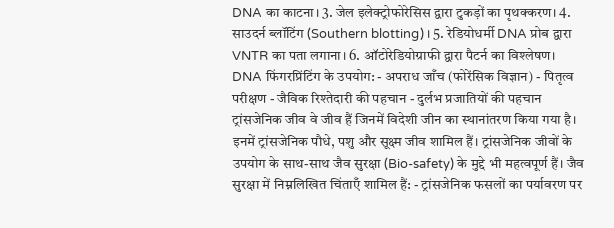DNA का काटना। 3. जेल इलेक्ट्रोफोरेसिस द्वारा टुकड़ों का पृथक्करण। 4. साउदर्न ब्लॉटिंग (Southern blotting)। 5. रेडियोधर्मी DNA प्रोब द्वारा VNTR का पता लगाना। 6. ऑटोरेडियोग्राफी द्वारा पैटर्न का विश्लेषण।
DNA फिंगरप्रिंटिंग के उपयोग: - अपराध जाँच (फोरेंसिक विज्ञान) - पितृत्व परीक्षण - जैविक रिश्तेदारी की पहचान - दुर्लभ प्रजातियों की पहचान
ट्रांसजेनिक जीव वे जीव हैं जिनमें विदेशी जीन का स्थानांतरण किया गया है। इनमें ट्रांसजेनिक पौधे, पशु और सूक्ष्म जीव शामिल हैं। ट्रांसजेनिक जीवों के उपयोग के साथ-साथ जैव सुरक्षा (Bio-safety) के मुद्दे भी महत्वपूर्ण हैं। जैव सुरक्षा में निम्नलिखित चिंताएँ शामिल हैं: - ट्रांसजेनिक फसलों का पर्यावरण पर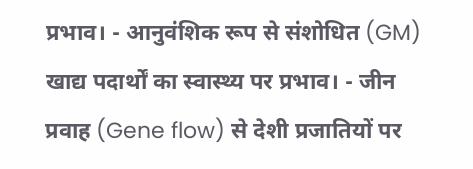प्रभाव। - आनुवंशिक रूप से संशोधित (GM) खाद्य पदार्थों का स्वास्थ्य पर प्रभाव। - जीन प्रवाह (Gene flow) से देशी प्रजातियों पर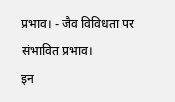प्रभाव। - जैव विविधता पर संभावित प्रभाव।
इन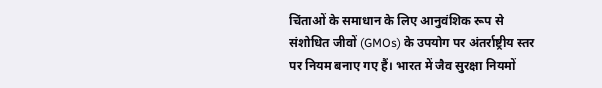चिंताओं के समाधान के लिए आनुवंशिक रूप से संशोधित जीवों (GMOs) के उपयोग पर अंतर्राष्ट्रीय स्तर पर नियम बनाए गए हैं। भारत में जैव सुरक्षा नियमों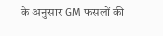के अनुसार GM फसलों की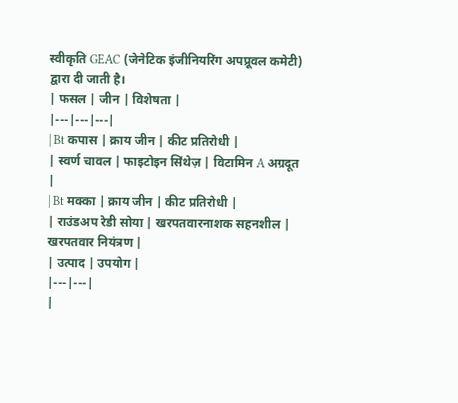स्वीकृति GEAC (जेनेटिक इंजीनियरिंग अपप्रूवल कमेटी) द्वारा दी जाती है।
| फसल | जीन | विशेषता |
|---|---|---|
| Bt कपास | क्राय जीन | कीट प्रतिरोधी |
| स्वर्ण चावल | फाइटोइन सिंथेज़ | विटामिन A अग्रदूत |
| Bt मक्का | क्राय जीन | कीट प्रतिरोधी |
| राउंडअप रेडी सोया | खरपतवारनाशक सहनशील | खरपतवार नियंत्रण |
| उत्पाद | उपयोग |
|---|---|
|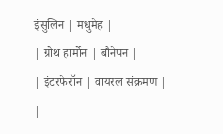इंसुलिन | मधुमेह |
| ग्रोथ हार्मोन | बौनेपन |
| इंटरफेरॉन | वायरल संक्रमण |
|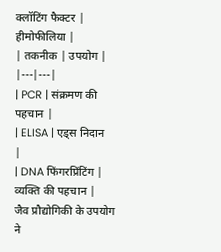क्लॉटिंग फैक्टर | हीमोफीलिया |
| तकनीक | उपयोग |
|---|---|
| PCR | संक्रमण की पहचान |
| ELISA | एड्स निदान |
| DNA फिंगरप्रिंटिंग | व्यक्ति की पहचान |
जैव प्रौद्योगिकी के उपयोग ने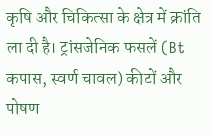कृषि और चिकित्सा के क्षेत्र में क्रांति ला दी है। ट्रांसजेनिक फसलें (Bt कपास, स्वर्ण चावल) कीटों और पोषण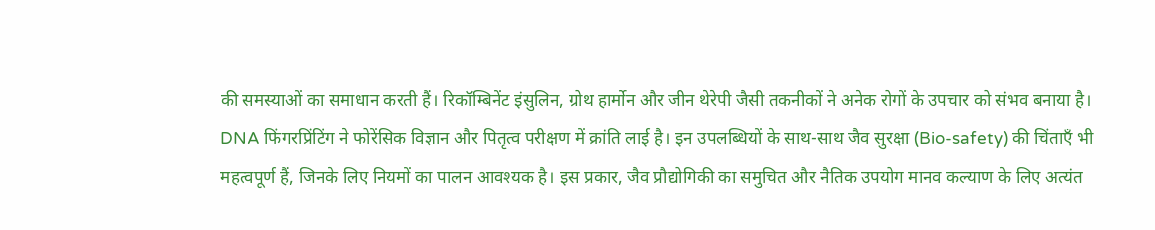की समस्याओं का समाधान करती हैं। रिकॉम्बिनेंट इंसुलिन, ग्रोथ हार्मोन और जीन थेरेपी जैसी तकनीकों ने अनेक रोगों के उपचार को संभव बनाया है। DNA फिंगरप्रिंटिंग ने फोरेंसिक विज्ञान और पितृत्व परीक्षण में क्रांति लाई है। इन उपलब्धियों के साथ-साथ जैव सुरक्षा (Bio-safety) की चिंताएँ भी महत्वपूर्ण हैं, जिनके लिए नियमों का पालन आवश्यक है। इस प्रकार, जैव प्रौद्योगिकी का समुचित और नैतिक उपयोग मानव कल्याण के लिए अत्यंत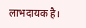लाभदायक है।